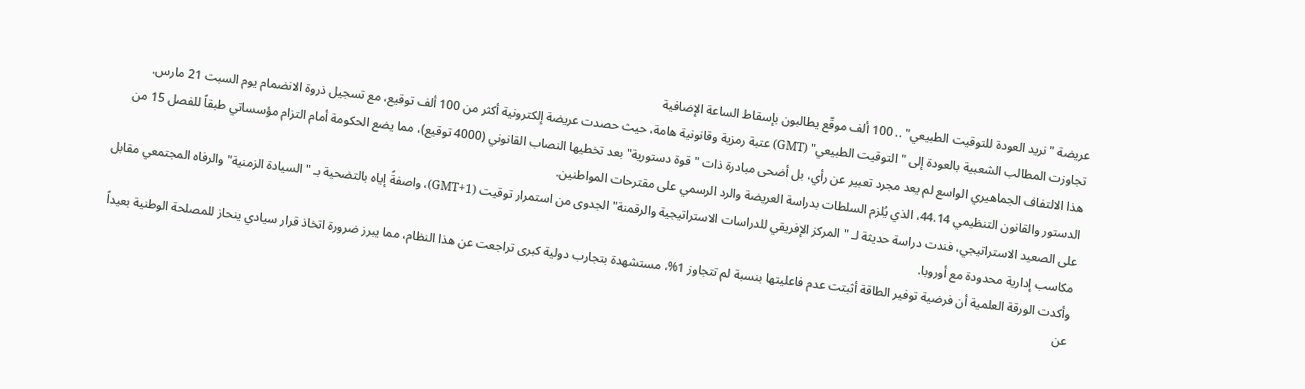عريضة "نريد العودة للتوقيت الطبيعي" .. 100 ألف موقّع يطالبون بإسقاط الساعة الإضافية
تجاوزت المطالب الشعبية بالعودة إلى "التوقيت الطبيعي" (GMT) عتبة رمزية وقانونية هامة، حيث حصدت عريضة إلكترونية أكثر من 100 ألف توقيع، مع تسجيل ذروة الانضمام يوم السبت 21 مارس.
هذا الالتفاف الجماهيري الواسع لم يعد مجرد تعبير عن رأي، بل أضحى مبادرة ذات "قوة دستورية" بعد تخطيها النصاب القانوني (4000 توقيع)، مما يضع الحكومة أمام التزام مؤسساتي طبقاً للفصل 15 من الدستور والقانون التنظيمي 44.14، الذي يُلزم السلطات بدراسة العريضة والرد الرسمي على مقترحات المواطنين.
على الصعيد الاستراتيجي، فندت دراسة حديثة لـ "المركز الإفريقي للدراسات الاستراتيجية والرقمنة" الجدوى من استمرار توقيت (GMT+1)، واصفةً إياه بالتضحية بـ "السيادة الزمنية" والرفاه المجتمعي مقابل مكاسب إدارية محدودة مع أوروبا.
وأكدت الورقة العلمية أن فرضية توفير الطاقة أثبتت عدم فاعليتها بنسبة لم تتجاوز 1%، مستشهدة بتجارب دولية كبرى تراجعت عن هذا النظام، مما يبرز ضرورة اتخاذ قرار سيادي ينحاز للمصلحة الوطنية بعيداً عن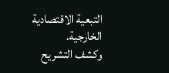التبعية الاقتصادية الخارجية.
وكشف التشريح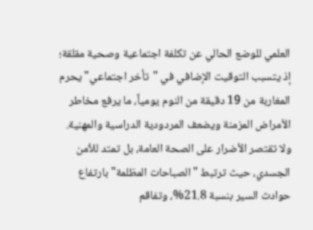العلمي للوضع الحالي عن تكلفة اجتماعية وصحية مقلقة؛ إذ يتسبب التوقيت الإضافي في "تأخر اجتماعي" يحرم المغاربة من 19 دقيقة من النوم يومياً، ما يرفع مخاطر الأمراض المزمنة ويضعف المردودية الدراسية والمهنية.
ولا تقتصر الأضرار على الصحة العامة، بل تمتد للأمن الجسدي، حيث ترتبط "الصباحات المظلمة" بارتفاع حوادث السير بنسبة 21.8%، وتفاقم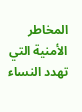المخاطر الأمنية التي تهدد النساء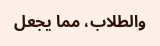والطلاب، مما يجعل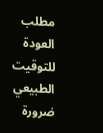مطلب العودة للتوقيت الطبيعي ضرورة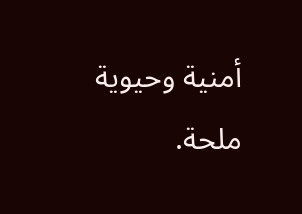أمنية وحيوية ملحة.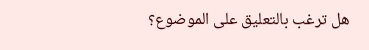هل ترغب بالتعليق على الموضوع؟